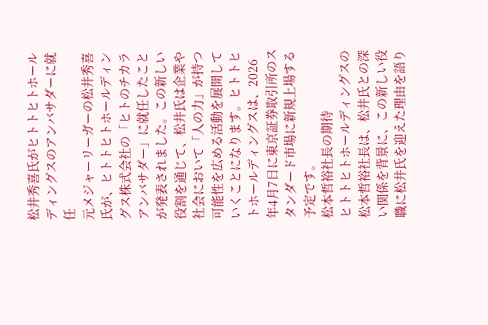松井秀喜氏がヒトトヒトホールディングスのアンバサダーに就任
元メジャーリーガーの松井秀喜氏が、ヒトトヒトホールディングス株式会社の「ヒトのチカラ アンバサダー」に就任したことが発表されました。この新しい役割を通じて、松井氏は企業や社会において「人の力」が持つ可能性を広める活動を展開していくことになります。ヒトトヒトホールディングスは、2026年4月7日に東京証券取引所のスタンダード市場に新規上場する予定です。
松本哲裕社長の期待
ヒトトヒトホールディングスの松本哲裕社長は、松井氏との深い関係を背景に、この新しい役職に松井氏を迎えた理由を語り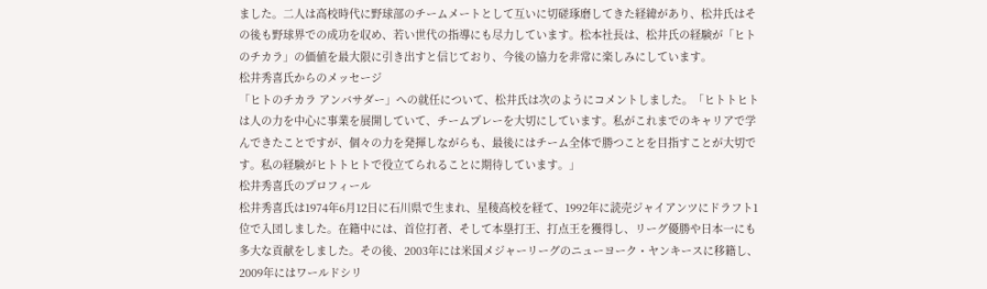ました。二人は高校時代に野球部のチームメートとして互いに切磋琢磨してきた経緯があり、松井氏はその後も野球界での成功を収め、若い世代の指導にも尽力しています。松本社長は、松井氏の経験が「ヒトのチカラ」の価値を最大限に引き出すと信じており、今後の協力を非常に楽しみにしています。
松井秀喜氏からのメッセージ
「ヒトのチカラ アンバサダー」への就任について、松井氏は次のようにコメントしました。「ヒトトヒトは人の力を中心に事業を展開していて、チームプレーを大切にしています。私がこれまでのキャリアで学んできたことですが、個々の力を発揮しながらも、最後にはチーム全体で勝つことを目指すことが大切です。私の経験がヒトトヒトで役立てられることに期待しています。」
松井秀喜氏のプロフィール
松井秀喜氏は1974年6月12日に石川県で生まれ、星稜高校を経て、1992年に読売ジャイアンツにドラフト1位で入団しました。在籍中には、首位打者、そして本塁打王、打点王を獲得し、リーグ優勝や日本一にも多大な貢献をしました。その後、2003年には米国メジャーリーグのニューヨーク・ヤンキースに移籍し、2009年にはワールドシリ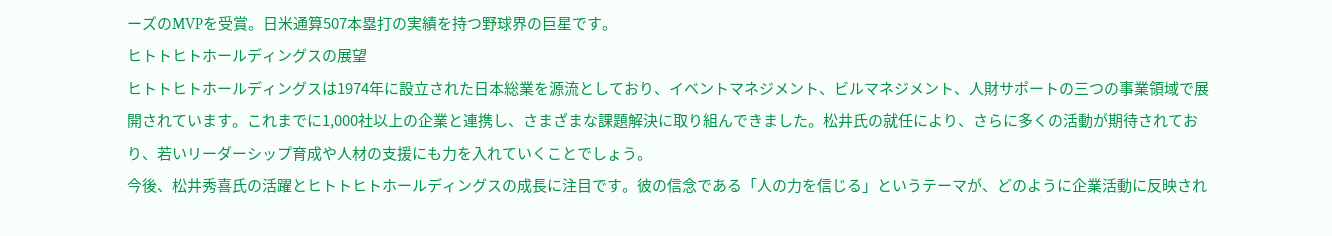ーズのMVPを受賞。日米通算507本塁打の実績を持つ野球界の巨星です。
ヒトトヒトホールディングスの展望
ヒトトヒトホールディングスは1974年に設立された日本総業を源流としており、イベントマネジメント、ビルマネジメント、人財サポートの三つの事業領域で展開されています。これまでに1,000社以上の企業と連携し、さまざまな課題解決に取り組んできました。松井氏の就任により、さらに多くの活動が期待されており、若いリーダーシップ育成や人材の支援にも力を入れていくことでしょう。
今後、松井秀喜氏の活躍とヒトトヒトホールディングスの成長に注目です。彼の信念である「人の力を信じる」というテーマが、どのように企業活動に反映され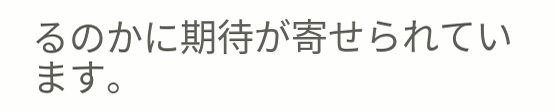るのかに期待が寄せられています。